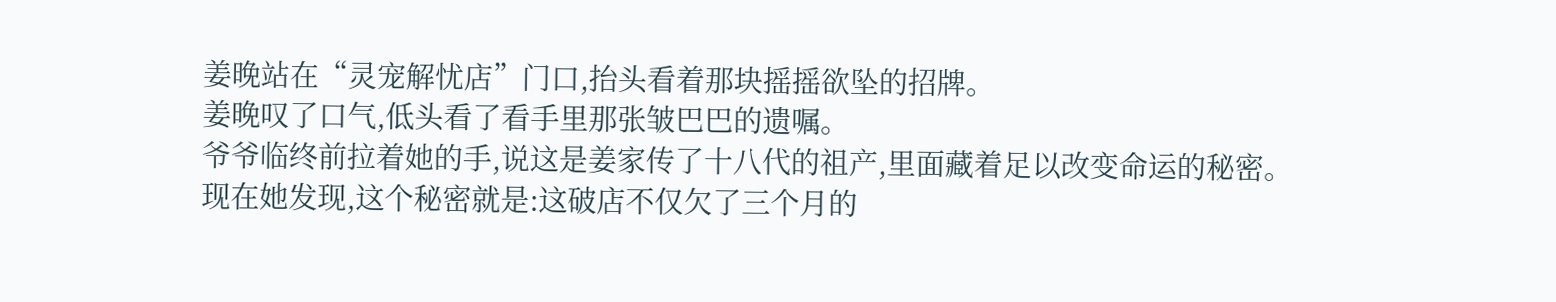姜晚站在“灵宠解忧店”门口,抬头看着那块摇摇欲坠的招牌。
姜晚叹了口气,低头看了看手里那张皱巴巴的遗嘱。
爷爷临终前拉着她的手,说这是姜家传了十八代的祖产,里面藏着足以改变命运的秘密。
现在她发现,这个秘密就是:这破店不仅欠了三个月的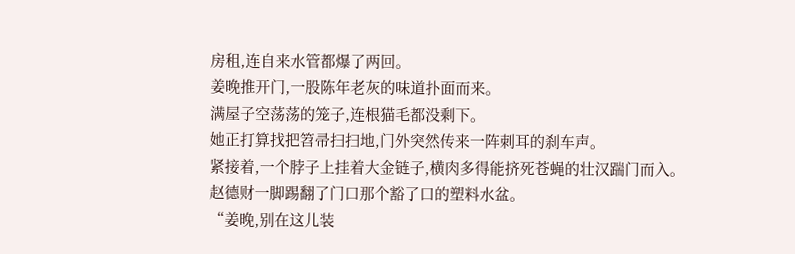房租,连自来水管都爆了两回。
姜晚推开门,一股陈年老灰的味道扑面而来。
满屋子空荡荡的笼子,连根猫毛都没剩下。
她正打算找把笤帚扫扫地,门外突然传来一阵刺耳的刹车声。
紧接着,一个脖子上挂着大金链子,横肉多得能挤死苍蝇的壮汉踹门而入。
赵德财一脚踢翻了门口那个豁了口的塑料水盆。
“姜晚,别在这儿装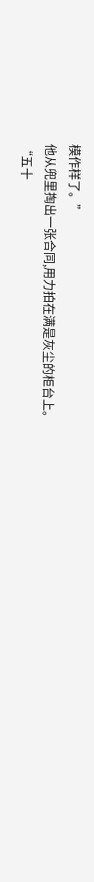模作样了。”
他从兜里掏出一张合同,用力拍在满是灰尘的柜台上。
“五十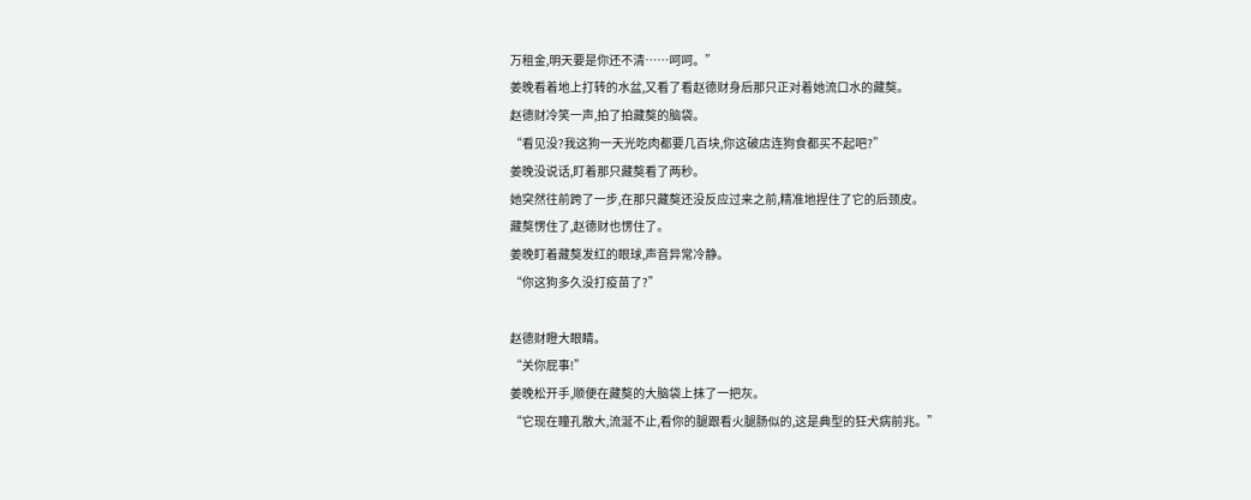万租金,明天要是你还不清……呵呵。”
姜晚看着地上打转的水盆,又看了看赵德财身后那只正对着她流口水的藏獒。
赵德财冷笑一声,拍了拍藏獒的脑袋。
“看见没?我这狗一天光吃肉都要几百块,你这破店连狗食都买不起吧?”
姜晚没说话,盯着那只藏獒看了两秒。
她突然往前跨了一步,在那只藏獒还没反应过来之前,精准地捏住了它的后颈皮。
藏獒愣住了,赵德财也愣住了。
姜晚盯着藏獒发红的眼球,声音异常冷静。
“你这狗多久没打疫苗了?”

赵德财瞪大眼睛。
“关你屁事!”
姜晚松开手,顺便在藏獒的大脑袋上抹了一把灰。
“它现在瞳孔散大,流涎不止,看你的腿跟看火腿肠似的,这是典型的狂犬病前兆。”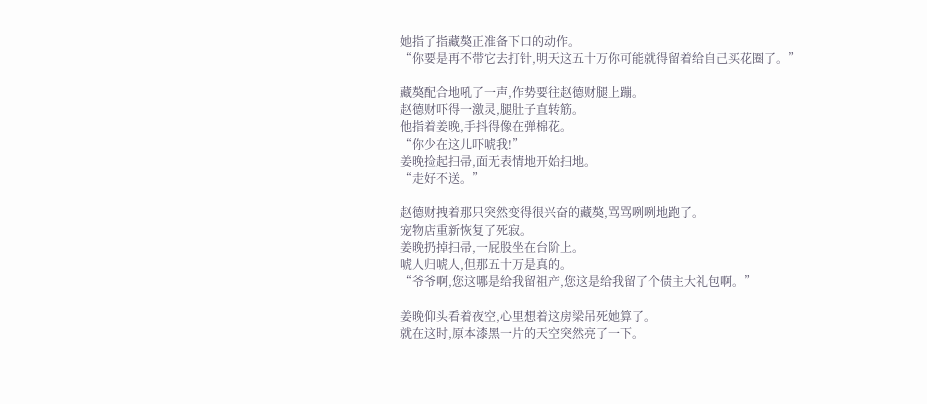她指了指藏獒正准备下口的动作。
“你要是再不带它去打针,明天这五十万你可能就得留着给自己买花圈了。”

藏獒配合地吼了一声,作势要往赵德财腿上蹦。
赵德财吓得一激灵,腿肚子直转筋。
他指着姜晚,手抖得像在弹棉花。
“你少在这儿吓唬我!”
姜晚捡起扫帚,面无表情地开始扫地。
“走好不送。”

赵德财拽着那只突然变得很兴奋的藏獒,骂骂咧咧地跑了。
宠物店重新恢复了死寂。
姜晚扔掉扫帚,一屁股坐在台阶上。
唬人归唬人,但那五十万是真的。
“爷爷啊,您这哪是给我留祖产,您这是给我留了个债主大礼包啊。”

姜晚仰头看着夜空,心里想着这房梁吊死她算了。
就在这时,原本漆黑一片的天空突然亮了一下。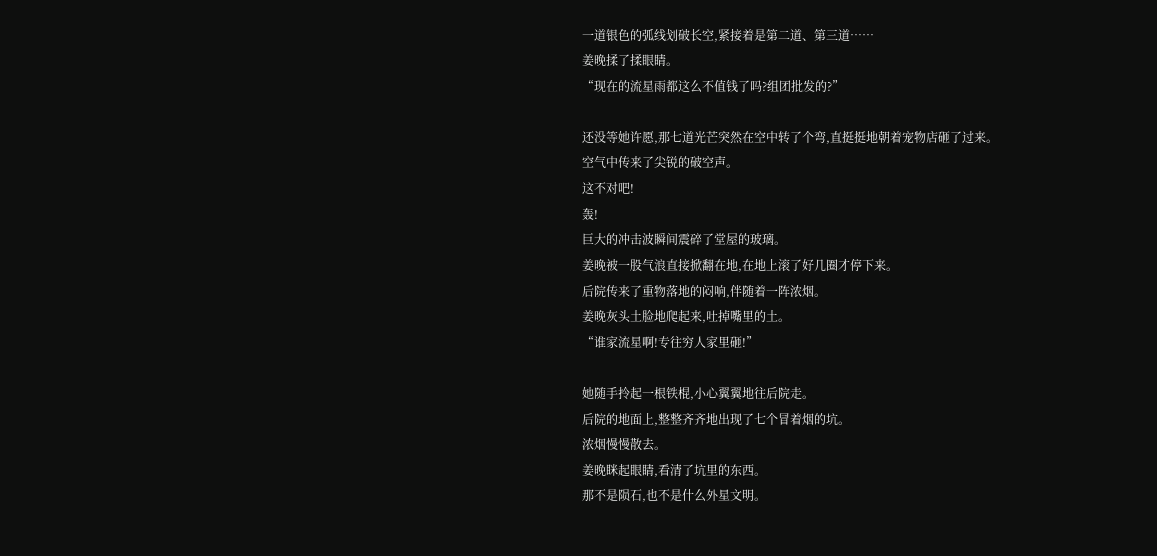一道银色的弧线划破长空,紧接着是第二道、第三道……
姜晚揉了揉眼睛。
“现在的流星雨都这么不值钱了吗?组团批发的?”

还没等她许愿,那七道光芒突然在空中转了个弯,直挺挺地朝着宠物店砸了过来。
空气中传来了尖锐的破空声。
这不对吧!
轰!
巨大的冲击波瞬间震碎了堂屋的玻璃。
姜晚被一股气浪直接掀翻在地,在地上滚了好几圈才停下来。
后院传来了重物落地的闷响,伴随着一阵浓烟。
姜晚灰头土脸地爬起来,吐掉嘴里的土。
“谁家流星啊!专往穷人家里砸!”

她随手拎起一根铁棍,小心翼翼地往后院走。
后院的地面上,整整齐齐地出现了七个冒着烟的坑。
浓烟慢慢散去。
姜晚眯起眼睛,看清了坑里的东西。
那不是陨石,也不是什么外星文明。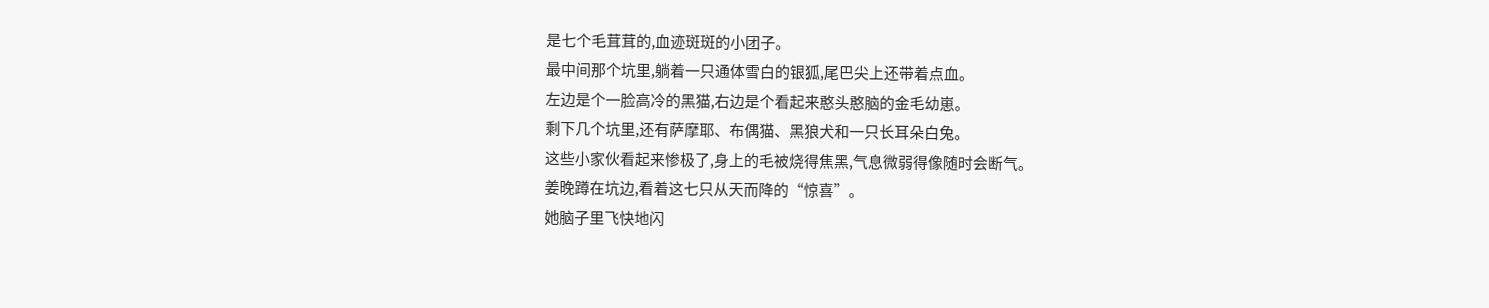是七个毛茸茸的,血迹斑斑的小团子。
最中间那个坑里,躺着一只通体雪白的银狐,尾巴尖上还带着点血。
左边是个一脸高冷的黑猫,右边是个看起来憨头憨脑的金毛幼崽。
剩下几个坑里,还有萨摩耶、布偶猫、黑狼犬和一只长耳朵白兔。
这些小家伙看起来惨极了,身上的毛被烧得焦黑,气息微弱得像随时会断气。
姜晚蹲在坑边,看着这七只从天而降的“惊喜”。
她脑子里飞快地闪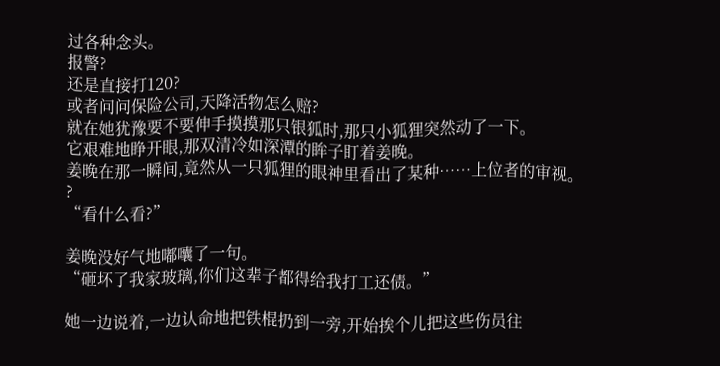过各种念头。
报警?
还是直接打120?
或者问问保险公司,天降活物怎么赔?
就在她犹豫要不要伸手摸摸那只银狐时,那只小狐狸突然动了一下。
它艰难地睁开眼,那双清冷如深潭的眸子盯着姜晚。
姜晚在那一瞬间,竟然从一只狐狸的眼神里看出了某种……上位者的审视。
?
“看什么看?”

姜晚没好气地嘟囔了一句。
“砸坏了我家玻璃,你们这辈子都得给我打工还债。”

她一边说着,一边认命地把铁棍扔到一旁,开始挨个儿把这些伤员往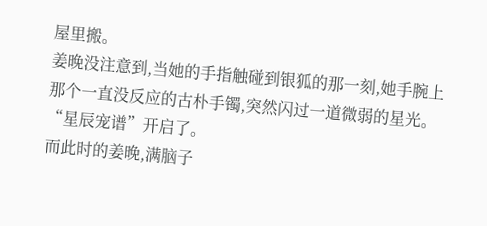屋里搬。
姜晚没注意到,当她的手指触碰到银狐的那一刻,她手腕上那个一直没反应的古朴手镯,突然闪过一道微弱的星光。
“星辰宠谱”开启了。
而此时的姜晚,满脑子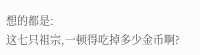想的都是:
这七只祖宗,一顿得吃掉多少金币啊?